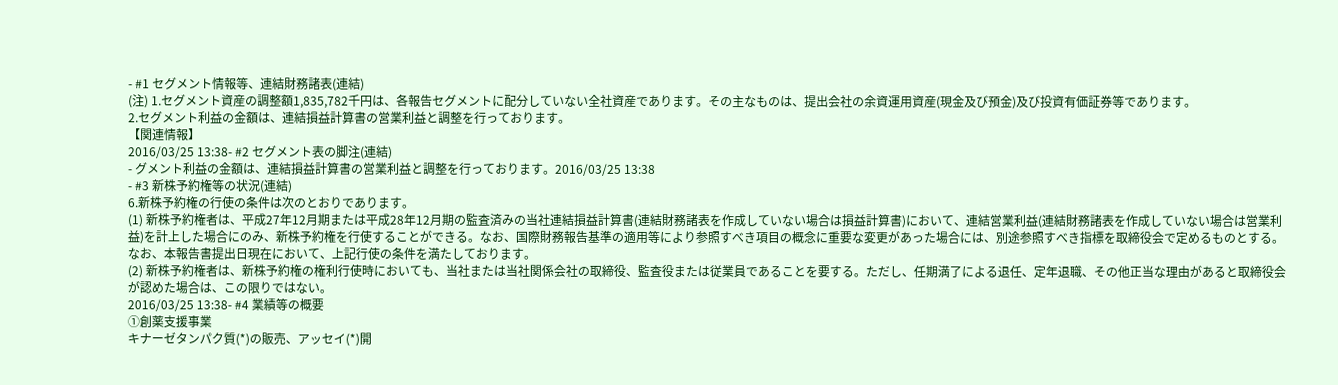- #1 セグメント情報等、連結財務諸表(連結)
(注) 1.セグメント資産の調整額1,835,782千円は、各報告セグメントに配分していない全社資産であります。その主なものは、提出会社の余資運用資産(現金及び預金)及び投資有価証券等であります。
2.セグメント利益の金額は、連結損益計算書の営業利益と調整を行っております。
【関連情報】
2016/03/25 13:38- #2 セグメント表の脚注(連結)
- グメント利益の金額は、連結損益計算書の営業利益と調整を行っております。2016/03/25 13:38
- #3 新株予約権等の状況(連結)
6.新株予約権の行使の条件は次のとおりであります。
(1) 新株予約権者は、平成27年12月期または平成28年12月期の監査済みの当社連結損益計算書(連結財務諸表を作成していない場合は損益計算書)において、連結営業利益(連結財務諸表を作成していない場合は営業利益)を計上した場合にのみ、新株予約権を行使することができる。なお、国際財務報告基準の適用等により参照すべき項目の概念に重要な変更があった場合には、別途参照すべき指標を取締役会で定めるものとする。なお、本報告書提出日現在において、上記行使の条件を満たしております。
(2) 新株予約権者は、新株予約権の権利行使時においても、当社または当社関係会社の取締役、監査役または従業員であることを要する。ただし、任期満了による退任、定年退職、その他正当な理由があると取締役会が認めた場合は、この限りではない。
2016/03/25 13:38- #4 業績等の概要
①創薬支援事業
キナーゼタンパク質(*)の販売、アッセイ(*)開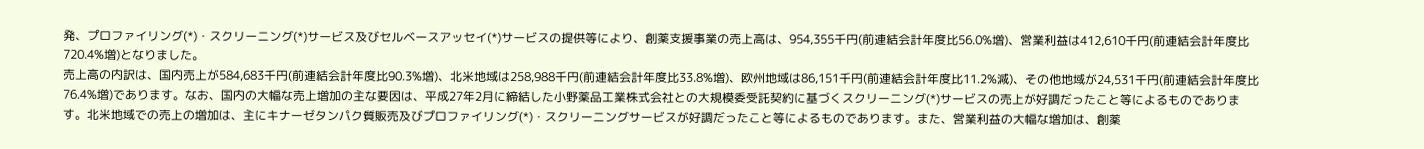発、プロファイリング(*)・スクリーニング(*)サービス及びセルベースアッセイ(*)サービスの提供等により、創薬支援事業の売上高は、954,355千円(前連結会計年度比56.0%増)、営業利益は412,610千円(前連結会計年度比720.4%増)となりました。
売上高の内訳は、国内売上が584,683千円(前連結会計年度比90.3%増)、北米地域は258,988千円(前連結会計年度比33.8%増)、欧州地域は86,151千円(前連結会計年度比11.2%減)、その他地域が24,531千円(前連結会計年度比76.4%増)であります。なお、国内の大幅な売上増加の主な要因は、平成27年2月に締結した小野薬品工業株式会社との大規模委受託契約に基づくスクリーニング(*)サービスの売上が好調だったこと等によるものであります。北米地域での売上の増加は、主にキナーゼタンパク質販売及びプロファイリング(*)・スクリーニングサービスが好調だったこと等によるものであります。また、営業利益の大幅な増加は、創薬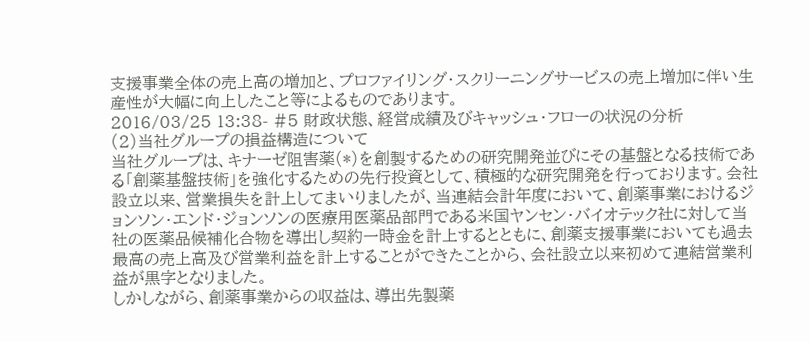支援事業全体の売上高の増加と、プロファイリング・スクリーニングサービスの売上増加に伴い生産性が大幅に向上したこと等によるものであります。
2016/03/25 13:38- #5 財政状態、経営成績及びキャッシュ・フローの状況の分析
(2)当社グループの損益構造について
当社グループは、キナーゼ阻害薬(*)を創製するための研究開発並びにその基盤となる技術である「創薬基盤技術」を強化するための先行投資として、積極的な研究開発を行っております。会社設立以来、営業損失を計上してまいりましたが、当連結会計年度において、創薬事業におけるジョンソン・エンド・ジョンソンの医療用医薬品部門である米国ヤンセン・バイオテック社に対して当社の医薬品候補化合物を導出し契約一時金を計上するとともに、創薬支援事業においても過去最高の売上高及び営業利益を計上することができたことから、会社設立以来初めて連結営業利益が黒字となりました。
しかしながら、創薬事業からの収益は、導出先製薬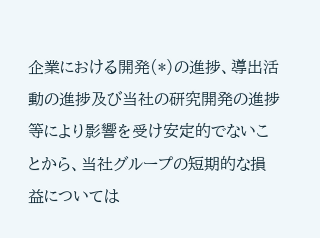企業における開発(*)の進捗、導出活動の進捗及び当社の研究開発の進捗等により影響を受け安定的でないことから、当社グループの短期的な損益については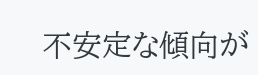不安定な傾向が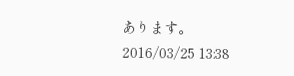あります。
2016/03/25 13:38